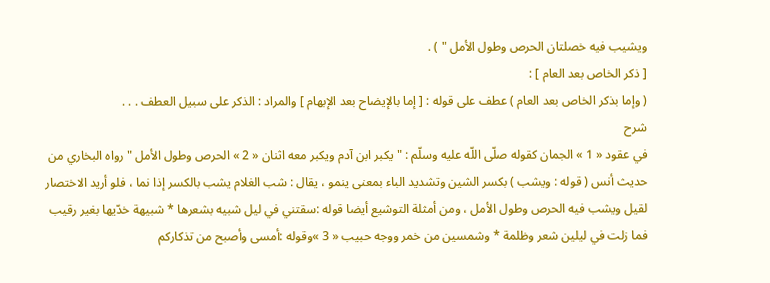ويشيب فيه خصلتان الحرص وطول الأمل " ) .
[ ذكر الخاص بعد العام ] :
( وإما بذكر الخاص بعد العام ) عطف على قوله : [ إما بالإيضاح بعد الإبهام ] والمراد : الذكر على سبيل العطف . . .
شرح
في عقود « 1 » الجمان كقوله صلّى اللّه عليه وسلّم : " يكبر ابن آدم ويكبر معه اثنان « 2 » الحرص وطول الأمل " رواه البخاري من حديث أنس ( قوله : ويشب ) بكسر الشين وتشديد الباء بمعنى ينمو ، يقال : شب الغلام يشب بالكسر إذا نما ، فلو أريد الاختصار لقيل ويشب فيه الحرص وطول الأمل ، ومن أمثلة التوشيع أيضا قوله :سقتني في ليل شبيه بشعرها * شبيهة خدّيها بغير رقيب
فما زلت في ليلين شعر وظلمة * وشمسين من خمر ووجه حبيب « 3 »وقوله :أمسى وأصبح من تذكاركم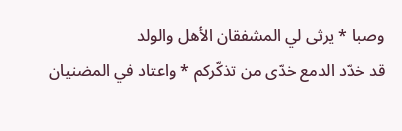وصبا * يرثى لي المشفقان الأهل والولد
قد خدّد الدمع خدّى من تذكّركم * واعتاد في المضنيان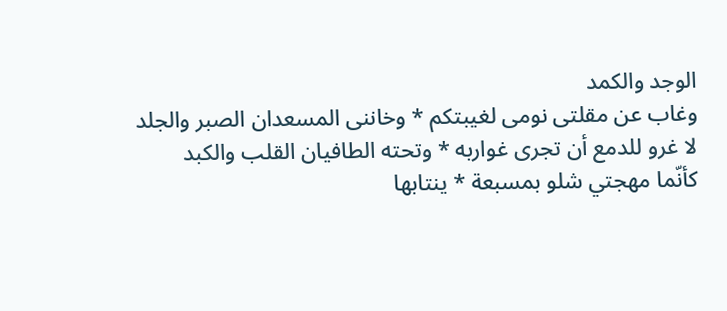الوجد والكمد
وغاب عن مقلتى نومى لغيبتكم * وخاننى المسعدان الصبر والجلد
لا غرو للدمع أن تجرى غواربه * وتحته الطافيان القلب والكبد
كأنّما مهجتي شلو بمسبعة * ينتابها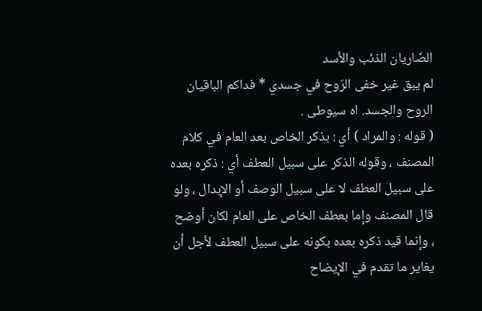الضّاريان الذئب والأسد
لم يبق غير خفى الرّوح في جسدي * فداكم الباقيان الروح والجسد. اه سيوطى .
( قوله : والمراد ) أي : بذكر الخاص بعد العام في كلام المصنف ، وقوله الذكر على سبيل العطف أي : ذكره بعده على سبيل العطف لا على سبيل الوصف أو الإبدال ، ولو قال المصنف وإما بعطف الخاص على العام لكان أوضح ، وإنما قيد ذكره بعده بكونه على سبيل العطف لأجل أن يغاير ما تقدم في الإيضاح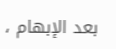بعد الإبهام ،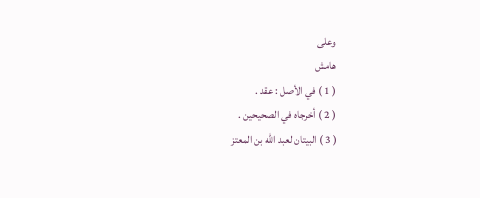وعلى
هامش
( 1 ) في الأصل : عقد .
( 2 ) أخرجاه في الصحيحين .
( 3 ) البيتان لعبد اللّه بن المعتز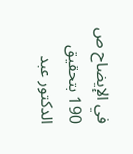في الإيضاح ص 190 بتحقيق الدكتور عبد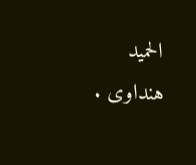الحميد هنداوى .